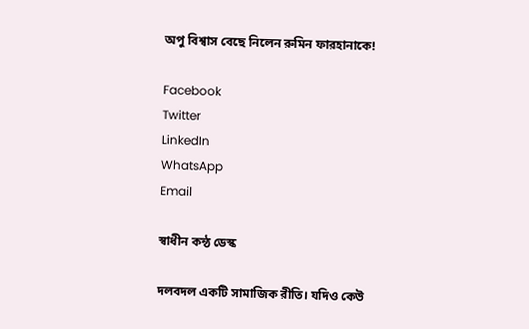অপু বিশ্বাস বেছে নিলেন রুমিন ফারহানাকে!

Facebook
Twitter
LinkedIn
WhatsApp
Email

স্বাধীন কন্ঠ ডেস্ক

দলবদল একটি সামাজিক রীতি। যদিও কেউ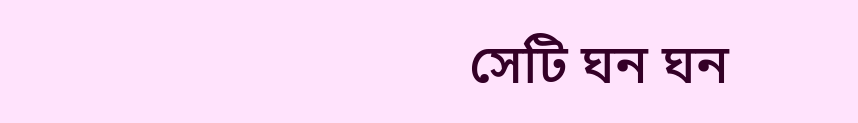সেটি ঘন ঘন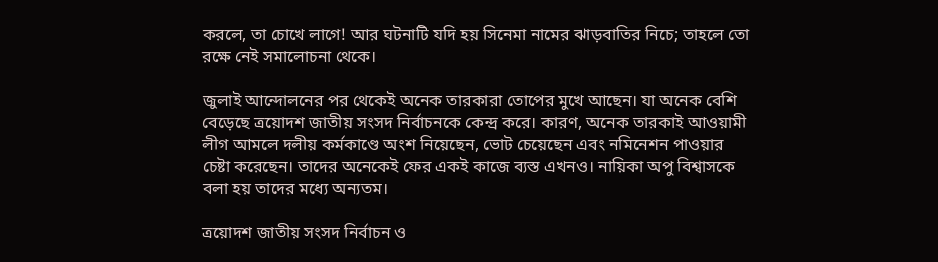করলে, তা চোখে লাগে! আর ঘটনাটি যদি হয় সিনেমা নামের ঝাড়বাতির নিচে; তাহলে তো রক্ষে নেই সমালোচনা থেকে।

জুলাই আন্দোলনের পর থেকেই অনেক তারকারা তোপের মুখে আছেন। যা অনেক বেশি বেড়েছে ত্রয়োদশ জাতীয় সংসদ নির্বাচনকে কেন্দ্র করে। কারণ, অনেক তারকাই আওয়ামী লীগ আমলে দলীয় কর্মকাণ্ডে অংশ নিয়েছেন, ভোট চেয়েছেন এবং নমিনেশন পাওয়ার চেষ্টা করেছেন। তাদের অনেকেই ফের একই কাজে ব্যস্ত এখনও। নায়িকা অপু বিশ্বাসকে বলা হয় তাদের মধ্যে অন্যতম।

ত্রয়োদশ জাতীয় সংসদ নির্বাচন ও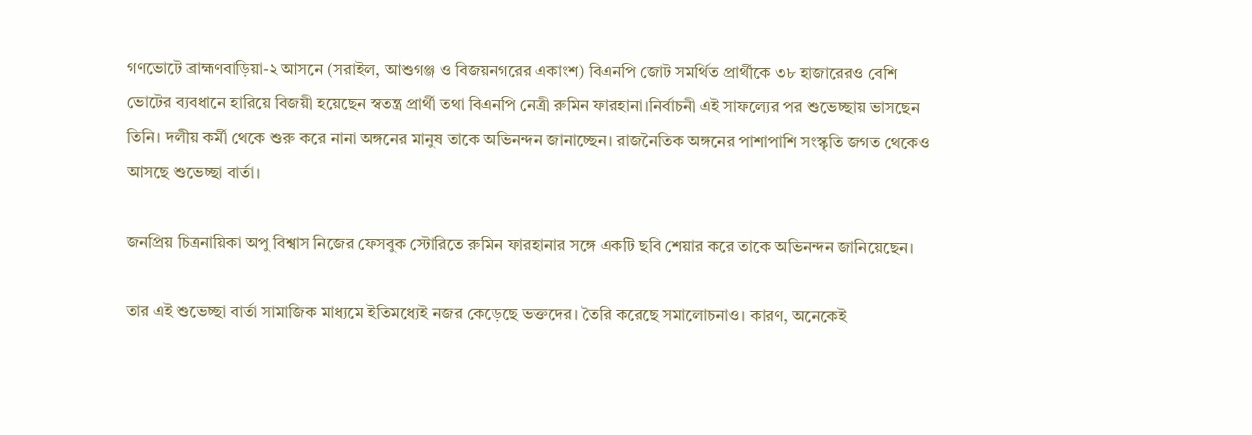গণভোটে ব্রাহ্মণবাড়িয়া-২ আসনে (সরাইল, আশুগঞ্জ ও বিজয়নগরের একাংশ) বিএনপি জোট সমর্থিত প্রার্থীকে ৩৮ হাজারেরও বেশি ভোটের ব্যবধানে হারিয়ে বিজয়ী হয়েছেন স্বতন্ত্র প্রার্থী তথা বিএনপি নেত্রী রুমিন ফারহানা।নির্বাচনী এই সাফল্যের পর শুভেচ্ছায় ভাসছেন তিনি। দলীয় কর্মী থেকে শুরু করে নানা অঙ্গনের মানুষ তাকে অভিনন্দন জানাচ্ছেন। রাজনৈতিক অঙ্গনের পাশাপাশি সংস্কৃতি জগত থেকেও আসছে শুভেচ্ছা বার্তা।

জনপ্রিয় চিত্রনায়িকা অপু বিশ্বাস নিজের ফেসবুক স্টোরিতে রুমিন ফারহানার সঙ্গে একটি ছবি শেয়ার করে তাকে অভিনন্দন জানিয়েছেন।

তার এই শুভেচ্ছা বার্তা সামাজিক মাধ্যমে ইতিমধ্যেই নজর কেড়েছে ভক্তদের। তৈরি করেছে সমালোচনাও। কারণ, অনেকেই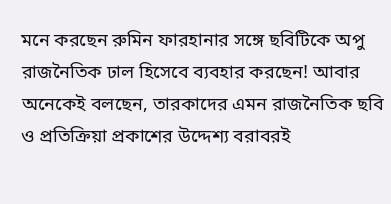মনে করছেন রুমিন ফারহানার সঙ্গে ছবিটিকে অপু রাজনৈতিক ঢাল হিসেবে ব্যবহার করছেন! আবার অনেকেই বলছেন, তারকাদের এমন রাজনৈতিক ছবি ও প্রতিক্রিয়া প্রকাশের উদ্দেশ্য বরাবরই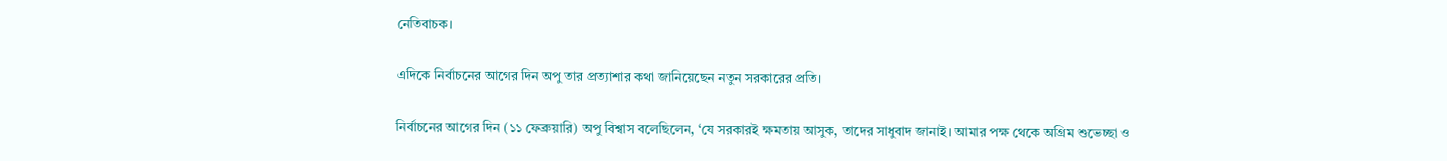নেতিবাচক।

এদিকে নির্বাচনের আগের দিন অপু তার প্রত্যাশার কথা জানিয়েছেন নতুন সরকারের প্রতি।

নির্বাচনের আগের দিন (১১ ফেব্রুয়ারি) অপু বিশ্বাস বলেছিলেন, ‘যে সরকারই ক্ষমতায় আসুক, তাদের সাধুবাদ জানাই। আমার পক্ষ থেকে অগ্রিম শুভেচ্ছা ও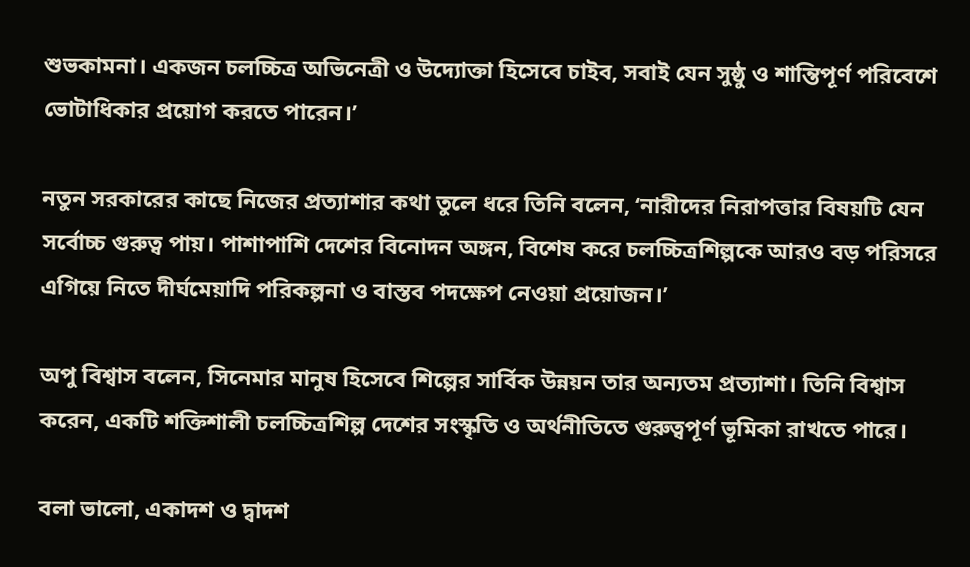শুভকামনা। একজন চলচ্চিত্র অভিনেত্রী ও উদ্যোক্তা হিসেবে চাইব, সবাই যেন সুষ্ঠু ও শান্তিপূর্ণ পরিবেশে ভোটাধিকার প্রয়োগ করতে পারেন।’

নতুন সরকারের কাছে নিজের প্রত্যাশার কথা তুলে ধরে তিনি বলেন, ‘নারীদের নিরাপত্তার বিষয়টি যেন সর্বোচ্চ গুরুত্ব পায়। পাশাপাশি দেশের বিনোদন অঙ্গন, বিশেষ করে চলচ্চিত্রশিল্পকে আরও বড় পরিসরে এগিয়ে নিতে দীর্ঘমেয়াদি পরিকল্পনা ও বাস্তব পদক্ষেপ নেওয়া প্রয়োজন।’

অপু বিশ্বাস বলেন, সিনেমার মানুষ হিসেবে শিল্পের সার্বিক উন্নয়ন তার অন্যতম প্রত্যাশা। তিনি বিশ্বাস করেন, একটি শক্তিশালী চলচ্চিত্রশিল্প দেশের সংস্কৃতি ও অর্থনীতিতে গুরুত্বপূর্ণ ভূমিকা রাখতে পারে।

বলা ভালো, একাদশ ও দ্বাদশ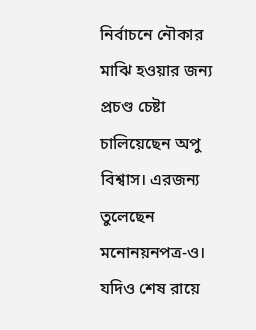নির্বাচনে নৌকার মাঝি হওয়ার জন্য প্রচণ্ড চেষ্টা চালিয়েছেন অপু বিশ্বাস। এরজন্য তুলেছেন মনোনয়নপত্র-ও। যদিও শেষ রায়ে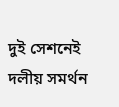দুই সেশনেই দলীয় সমর্থন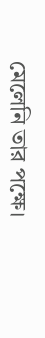মেলেনি তার পক্ষে।